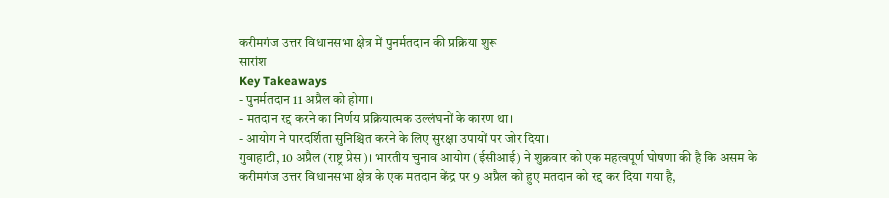करीमगंज उत्तर विधानसभा क्षेत्र में पुनर्मतदान की प्रक्रिया शुरू
सारांश
Key Takeaways
- पुनर्मतदान 11 अप्रैल को होगा।
- मतदान रद्द करने का निर्णय प्रक्रियात्मक उल्लंघनों के कारण था।
- आयोग ने पारदर्शिता सुनिश्चित करने के लिए सुरक्षा उपायों पर जोर दिया।
गुवाहाटी, 10 अप्रैल (राष्ट्र प्रेस)। भारतीय चुनाव आयोग (ईसीआई) ने शुक्रवार को एक महत्वपूर्ण घोषणा की है कि असम के करीमगंज उत्तर विधानसभा क्षेत्र के एक मतदान केंद्र पर 9 अप्रैल को हुए मतदान को रद्द कर दिया गया है,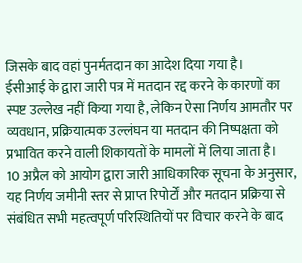जिसके बाद वहां पुनर्मतदान का आदेश दिया गया है।
ईसीआई के द्वारा जारी पत्र में मतदान रद्द करने के कारणों का स्पष्ट उल्लेख नहीं किया गया है, लेकिन ऐसा निर्णय आमतौर पर व्यवधान, प्रक्रियात्मक उल्लंघन या मतदान की निष्पक्षता को प्रभावित करने वाली शिकायतों के मामलों में लिया जाता है।
10 अप्रैल को आयोग द्वारा जारी आधिकारिक सूचना के अनुसार, यह निर्णय जमीनी स्तर से प्राप्त रिपोर्टों और मतदान प्रक्रिया से संबंधित सभी महत्वपूर्ण परिस्थितियों पर विचार करने के बाद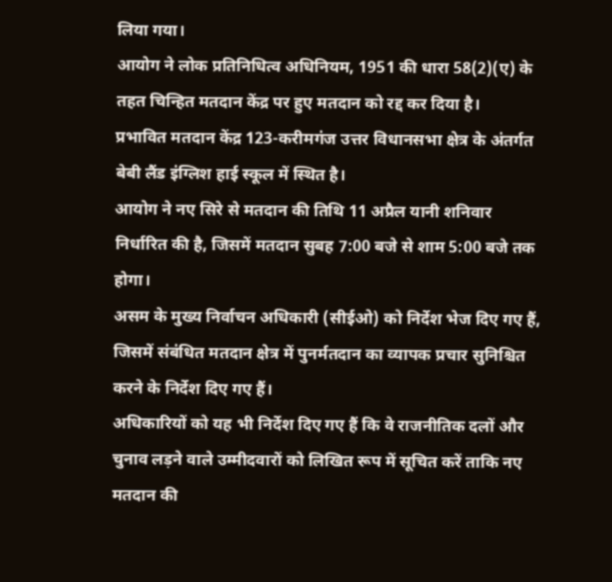लिया गया।
आयोग ने लोक प्रतिनिधित्व अधिनियम, 1951 की धारा 58(2)(ए) के तहत चिन्हित मतदान केंद्र पर हुए मतदान को रद्द कर दिया है।
प्रभावित मतदान केंद्र 123-करीमगंज उत्तर विधानसभा क्षेत्र के अंतर्गत बेबी लैंड इंग्लिश हाई स्कूल में स्थित है।
आयोग ने नए सिरे से मतदान की तिथि 11 अप्रैल यानी शनिवार निर्धारित की है, जिसमें मतदान सुबह 7:00 बजे से शाम 5:00 बजे तक होगा।
असम के मुख्य निर्वाचन अधिकारी (सीईओ) को निर्देश भेज दिए गए हैं, जिसमें संबंधित मतदान क्षेत्र में पुनर्मतदान का व्यापक प्रचार सुनिश्चित करने के निर्देश दिए गए हैं।
अधिकारियों को यह भी निर्देश दिए गए हैं कि वे राजनीतिक दलों और चुनाव लड़ने वाले उम्मीदवारों को लिखित रूप में सूचित करें ताकि नए मतदान की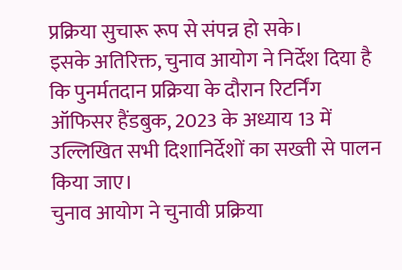प्रक्रिया सुचारू रूप से संपन्न हो सके।
इसके अतिरिक्त, चुनाव आयोग ने निर्देश दिया है कि पुनर्मतदान प्रक्रिया के दौरान रिटर्निंग ऑफिसर हैंडबुक, 2023 के अध्याय 13 में उल्लिखित सभी दिशानिर्देशों का सख्ती से पालन किया जाए।
चुनाव आयोग ने चुनावी प्रक्रिया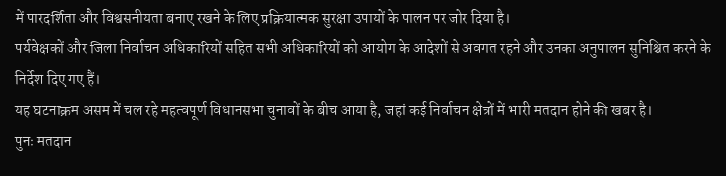में पारदर्शिता और विश्वसनीयता बनाए रखने के लिए प्रक्रियात्मक सुरक्षा उपायों के पालन पर जोर दिया है।
पर्यवेक्षकों और जिला निर्वाचन अधिकारियों सहित सभी अधिकारियों को आयोग के आदेशों से अवगत रहने और उनका अनुपालन सुनिश्चित करने के निर्देश दिए गए हैं।
यह घटनाक्रम असम में चल रहे महत्वपूर्ण विधानसभा चुनावों के बीच आया है, जहां कई निर्वाचन क्षेत्रों में भारी मतदान होने की खबर है।
पुनः मतदान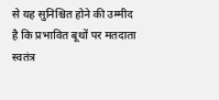से यह सुनिश्चित होने की उम्मीद है कि प्रभावित बूथों पर मतदाता स्वतंत्र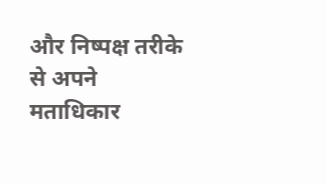और निष्पक्ष तरीके से अपने मताधिकार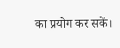का प्रयोग कर सकें।